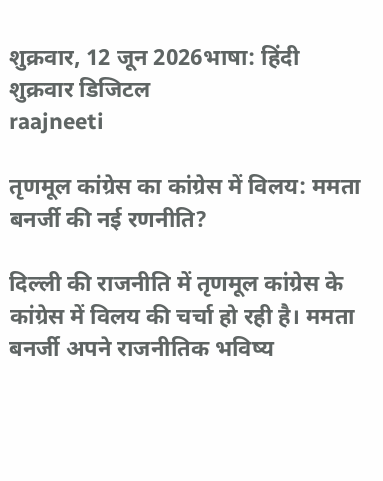शुक्रवार, 12 जून 2026भाषा: हिंदी
शुक्रवार डिजिटल
raajneeti

तृणमूल कांग्रेस का कांग्रेस में विलय: ममता बनर्जी की नई रणनीति?

दिल्ली की राजनीति में तृणमूल कांग्रेस के कांग्रेस में विलय की चर्चा हो रही है। ममता बनर्जी अपने राजनीतिक भविष्य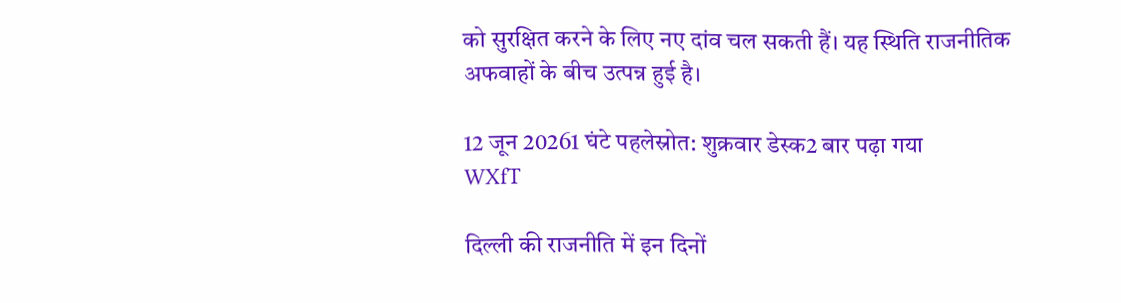को सुरक्षित करने के लिए नए दांव चल सकती हैं। यह स्थिति राजनीतिक अफवाहों के बीच उत्पन्न हुई है।

12 जून 20261 घंटे पहलेस्रोत: शुक्रवार डेस्क2 बार पढ़ा गया
WXfT

दिल्ली की राजनीति में इन दिनों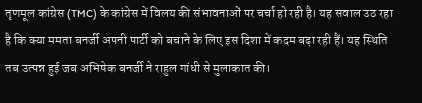तृणमूल कांग्रेस (TMC) के कांग्रेस में विलय की संभावनाओं पर चर्चा हो रही है। यह सवाल उठ रहा है कि क्या ममता बनर्जी अपनी पार्टी को बचाने के लिए इस दिशा में कदम बढ़ा रही हैं। यह स्थिति तब उत्पन्न हुई जब अभिषेक बनर्जी ने राहुल गांधी से मुलाकात की।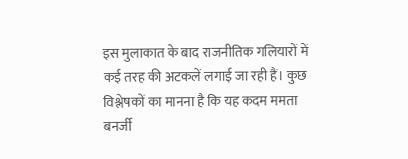इस मुलाकात के बाद राजनीतिक गलियारों में कई तरह की अटकलें लगाई जा रही हैं। कुछ विश्लेषकों का मानना है कि यह कदम ममता बनर्जी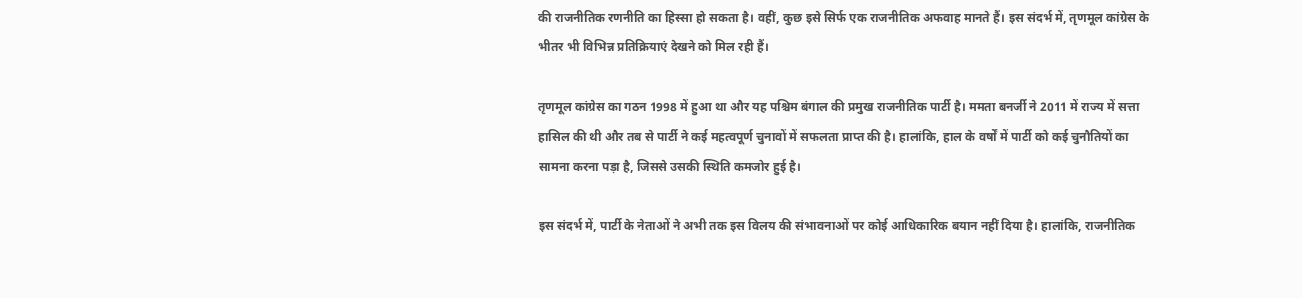की राजनीतिक रणनीति का हिस्सा हो सकता है। वहीं, कुछ इसे सिर्फ एक राजनीतिक अफवाह मानते हैं। इस संदर्भ में, तृणमूल कांग्रेस के भीतर भी विभिन्न प्रतिक्रियाएं देखने को मिल रही हैं।

तृणमूल कांग्रेस का गठन 1998 में हुआ था और यह पश्चिम बंगाल की प्रमुख राजनीतिक पार्टी है। ममता बनर्जी ने 2011 में राज्य में सत्ता हासिल की थी और तब से पार्टी ने कई महत्वपूर्ण चुनावों में सफलता प्राप्त की है। हालांकि, हाल के वर्षों में पार्टी को कई चुनौतियों का सामना करना पड़ा है, जिससे उसकी स्थिति कमजोर हुई है।

इस संदर्भ में, पार्टी के नेताओं ने अभी तक इस विलय की संभावनाओं पर कोई आधिकारिक बयान नहीं दिया है। हालांकि, राजनीतिक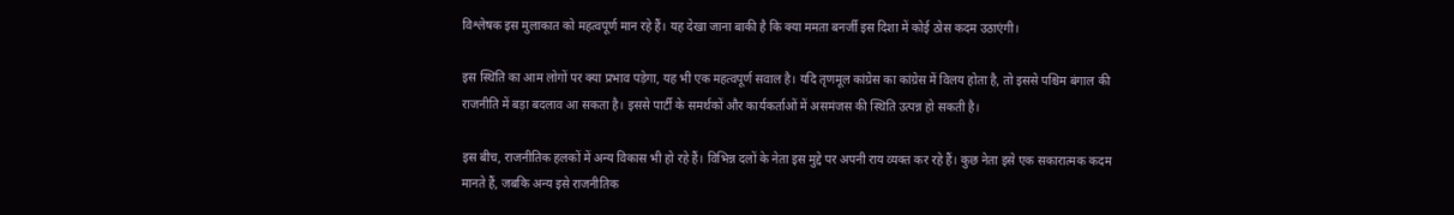विश्लेषक इस मुलाकात को महत्वपूर्ण मान रहे हैं। यह देखा जाना बाकी है कि क्या ममता बनर्जी इस दिशा में कोई ठोस कदम उठाएंगी।

इस स्थिति का आम लोगों पर क्या प्रभाव पड़ेगा, यह भी एक महत्वपूर्ण सवाल है। यदि तृणमूल कांग्रेस का कांग्रेस में विलय होता है, तो इससे पश्चिम बंगाल की राजनीति में बड़ा बदलाव आ सकता है। इससे पार्टी के समर्थकों और कार्यकर्ताओं में असमंजस की स्थिति उत्पन्न हो सकती है।

इस बीच, राजनीतिक हलकों में अन्य विकास भी हो रहे हैं। विभिन्न दलों के नेता इस मुद्दे पर अपनी राय व्यक्त कर रहे हैं। कुछ नेता इसे एक सकारात्मक कदम मानते हैं, जबकि अन्य इसे राजनीतिक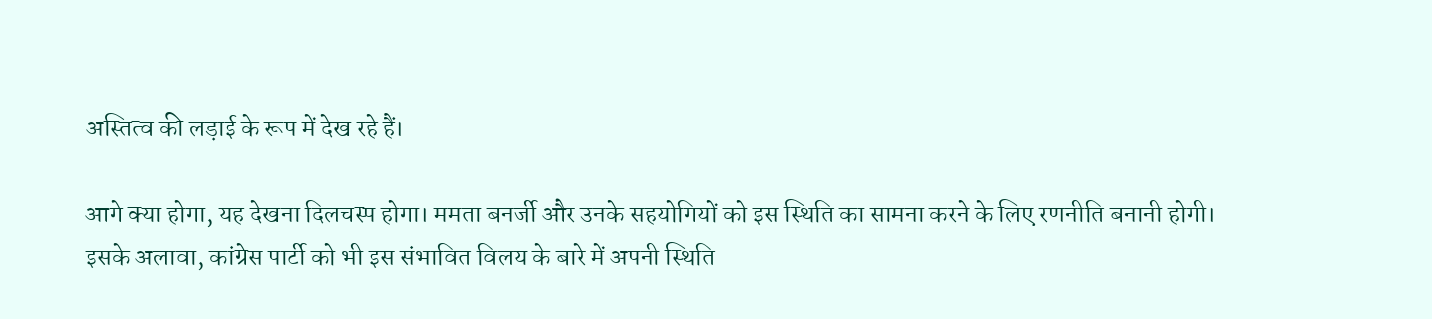अस्तित्व की लड़ाई के रूप में देख रहे हैं।

आगे क्या होगा, यह देखना दिलचस्प होगा। ममता बनर्जी और उनके सहयोगियों को इस स्थिति का सामना करने के लिए रणनीति बनानी होगी। इसके अलावा, कांग्रेस पार्टी को भी इस संभावित विलय के बारे में अपनी स्थिति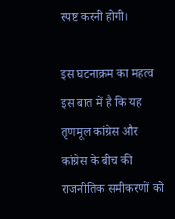स्पष्ट करनी होगी।

इस घटनाक्रम का महत्व इस बात में है कि यह तृणमूल कांग्रेस और कांग्रेस के बीच की राजनीतिक समीकरणों को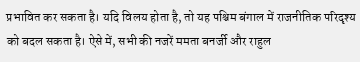प्रभावित कर सकता है। यदि विलय होता है, तो यह पश्चिम बंगाल में राजनीतिक परिदृश्य को बदल सकता है। ऐसे में, सभी की नजरें ममता बनर्जी और राहुल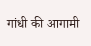गांधी की आगामी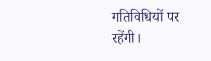गतिविधियों पर रहेंगी।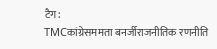टैग:
TMCकांग्रेसममता बनर्जीराजनीतिक रणनीति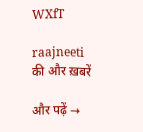WXfT

raajneeti की और ख़बरें

और पढ़ें →